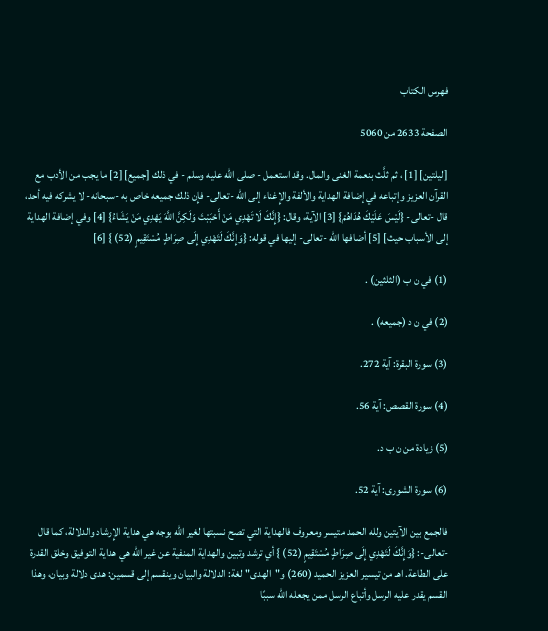فهرس الكتاب

الصفحة 2633 من 5060

[ليلتين] [1] ، ثم ثلَّث بنعمة الغنى والمال. وقد استعمل - صلى الله عليه وسلم - في ذلك [جميع] [2] ما يجب من الأدب مع القرآن العزيز وإتباعه في إضافة الهداية والألفة والإِغناء إلى الله -تعالى- فإِن ذلك جميعه خاص به -سبحانه- لا يشركه فيه أحد، قال -تعالى- {لَيْسَ عَلَيْكَ هُدَاهُمْ} [3] الآية، وقال: {إِنَّكَ لَا تَهْدِي مَنْ أَحْبَبْتَ وَلَكِنَّ اللَّهَ يَهْدِي مَنْ يَشَاءُ} [4] وفي إضافة الهداية إلى الأسباب حيث] [5] أضافها الله -تعالى- إليها في قوله: {وَإِنَّكَ لَتَهْدِي إِلَى صِرَاطٍ مُسْتَقِيمٍ (52) } [6]

(1) في ن ب (الثلثين) .

(2) في ن د (جميعه) .

(3) سورة البقرة: آية 272.

(4) سورة القصص: آية 56.

(5) زيادة من ن ب د.

(6) سورة الشورى: آية 52.

فالجمع بين الآيتين ولله الحمد متيسر ومعروف فالهداية التي تصح نسبتها لغير الله بوجه هي هداية الإِرشاد والدلالة، كما قال -تعالى-: {وَإِنَّكَ لَتَهْدِي إِلَى صِرَاطٍ مُسْتَقِيمٍ (52) } أي ترشد وتبين والهداية المنفية عن غير الله هي هداية التوفيق وخلق القدرة على الطاعة. اهـ من تيسير العزيز الحميد (260) و"الهدى"لغة: الدلالة والبيان وينقسم إلى قسمين: هدى دلالة وبيان، وهذا القسم يقدر عليه الرسل وأتباع الرسل ممن يجعله الله سببًا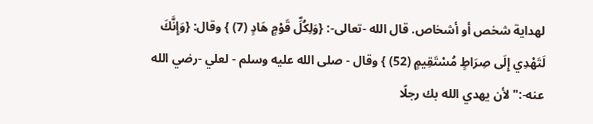لهداية شخص أو أشخاص. قال الله -تعالى-: {وَلِكُلِّ قَوْمٍ هَادٍ (7) } وقال: {وَإِنَّكَ لَتَهْدِي إِلَى صِرَاطٍ مُسْتَقِيمٍ (52) } وقال - صلى الله عليه وسلم - لعلي -رضي الله عنه-:"لأن يهدي الله بك رجلًا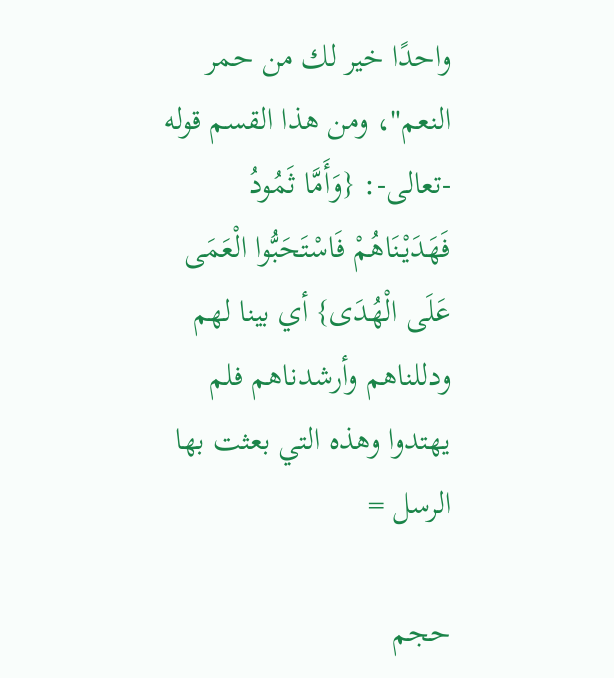واحدًا خير لك من حمر النعم"، ومن هذا القسم قوله -تعالى-: {وَأَمَّا ثَمُودُ فَهَدَيْنَاهُمْ فَاسْتَحَبُّوا الْعَمَى عَلَى الْهُدَى} أي بينا لهم ودللناهم وأرشدناهم فلم يهتدوا وهذه التي بعثت بها الرسل =

حجم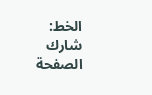الخط:
شارك الصفحة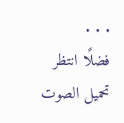. . .
فضلًا انتظر تحميل الصوت